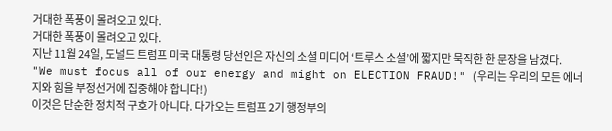거대한 폭풍이 몰려오고 있다.
거대한 폭풍이 몰려오고 있다.
지난 11월 24일, 도널드 트럼프 미국 대통령 당선인은 자신의 소셜 미디어 ‘트루스 소셜’에 짧지만 묵직한 한 문장을 남겼다.
"We must focus all of our energy and might on ELECTION FRAUD!" (우리는 우리의 모든 에너지와 힘을 부정선거에 집중해야 합니다!)
이것은 단순한 정치적 구호가 아니다. 다가오는 트럼프 2기 행정부의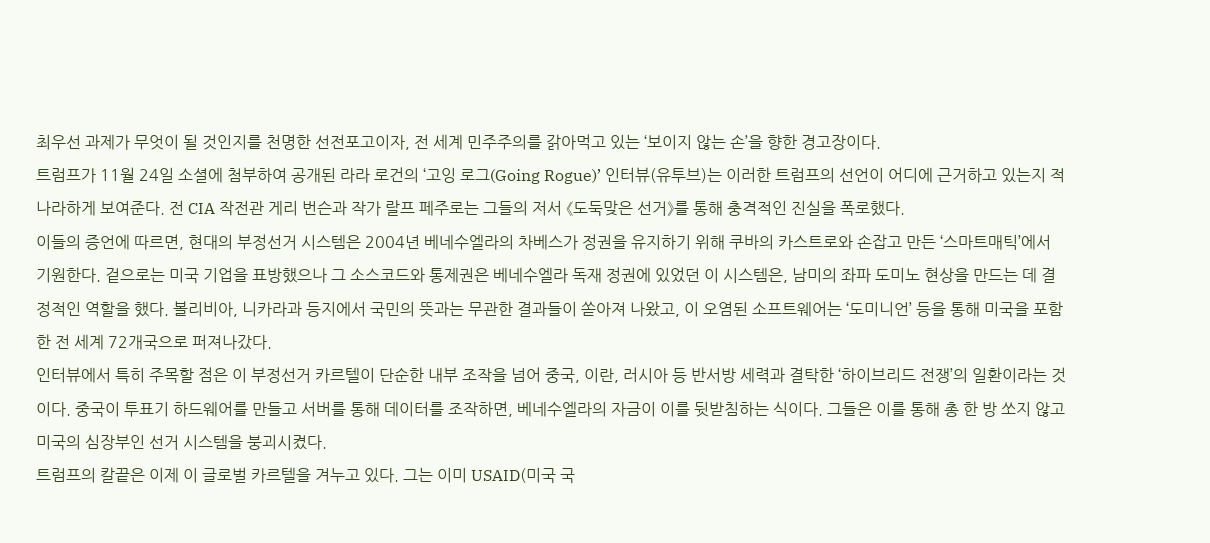최우선 과제가 무엇이 될 것인지를 천명한 선전포고이자, 전 세계 민주주의를 갉아먹고 있는 ‘보이지 않는 손’을 향한 경고장이다.
트럼프가 11월 24일 소셜에 첨부하여 공개된 라라 로건의 ‘고잉 로그(Going Rogue)’ 인터뷰(유투브)는 이러한 트럼프의 선언이 어디에 근거하고 있는지 적나라하게 보여준다. 전 CIA 작전관 게리 번슨과 작가 랄프 페주로는 그들의 저서 《도둑맞은 선거》를 통해 충격적인 진실을 폭로했다.
이들의 증언에 따르면, 현대의 부정선거 시스템은 2004년 베네수엘라의 차베스가 정권을 유지하기 위해 쿠바의 카스트로와 손잡고 만든 ‘스마트매틱’에서 기원한다. 겉으로는 미국 기업을 표방했으나 그 소스코드와 통제권은 베네수엘라 독재 정권에 있었던 이 시스템은, 남미의 좌파 도미노 현상을 만드는 데 결정적인 역할을 했다. 볼리비아, 니카라과 등지에서 국민의 뜻과는 무관한 결과들이 쏟아져 나왔고, 이 오염된 소프트웨어는 ‘도미니언’ 등을 통해 미국을 포함한 전 세계 72개국으로 퍼져나갔다.
인터뷰에서 특히 주목할 점은 이 부정선거 카르텔이 단순한 내부 조작을 넘어 중국, 이란, 러시아 등 반서방 세력과 결탁한 ‘하이브리드 전쟁’의 일환이라는 것이다. 중국이 투표기 하드웨어를 만들고 서버를 통해 데이터를 조작하면, 베네수엘라의 자금이 이를 뒷받침하는 식이다. 그들은 이를 통해 총 한 방 쏘지 않고 미국의 심장부인 선거 시스템을 붕괴시켰다.
트럼프의 칼끝은 이제 이 글로벌 카르텔을 겨누고 있다. 그는 이미 USAID(미국 국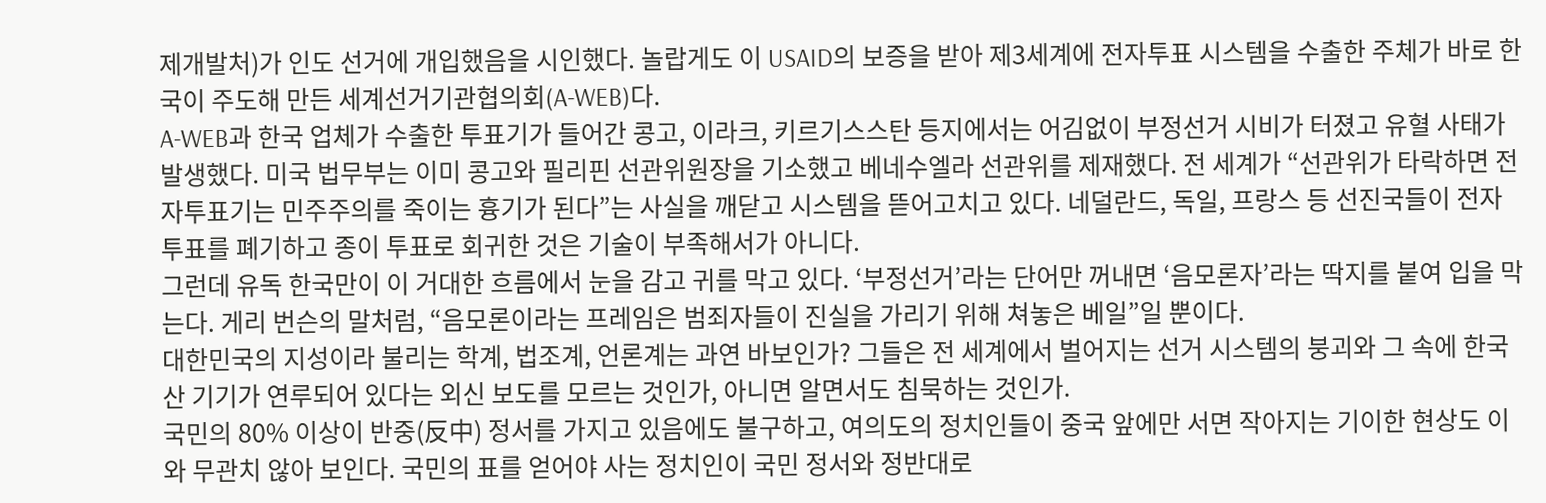제개발처)가 인도 선거에 개입했음을 시인했다. 놀랍게도 이 USAID의 보증을 받아 제3세계에 전자투표 시스템을 수출한 주체가 바로 한국이 주도해 만든 세계선거기관협의회(A-WEB)다.
A-WEB과 한국 업체가 수출한 투표기가 들어간 콩고, 이라크, 키르기스스탄 등지에서는 어김없이 부정선거 시비가 터졌고 유혈 사태가 발생했다. 미국 법무부는 이미 콩고와 필리핀 선관위원장을 기소했고 베네수엘라 선관위를 제재했다. 전 세계가 “선관위가 타락하면 전자투표기는 민주주의를 죽이는 흉기가 된다”는 사실을 깨닫고 시스템을 뜯어고치고 있다. 네덜란드, 독일, 프랑스 등 선진국들이 전자투표를 폐기하고 종이 투표로 회귀한 것은 기술이 부족해서가 아니다.
그런데 유독 한국만이 이 거대한 흐름에서 눈을 감고 귀를 막고 있다. ‘부정선거’라는 단어만 꺼내면 ‘음모론자’라는 딱지를 붙여 입을 막는다. 게리 번슨의 말처럼, “음모론이라는 프레임은 범죄자들이 진실을 가리기 위해 쳐놓은 베일”일 뿐이다.
대한민국의 지성이라 불리는 학계, 법조계, 언론계는 과연 바보인가? 그들은 전 세계에서 벌어지는 선거 시스템의 붕괴와 그 속에 한국산 기기가 연루되어 있다는 외신 보도를 모르는 것인가, 아니면 알면서도 침묵하는 것인가.
국민의 80% 이상이 반중(反中) 정서를 가지고 있음에도 불구하고, 여의도의 정치인들이 중국 앞에만 서면 작아지는 기이한 현상도 이와 무관치 않아 보인다. 국민의 표를 얻어야 사는 정치인이 국민 정서와 정반대로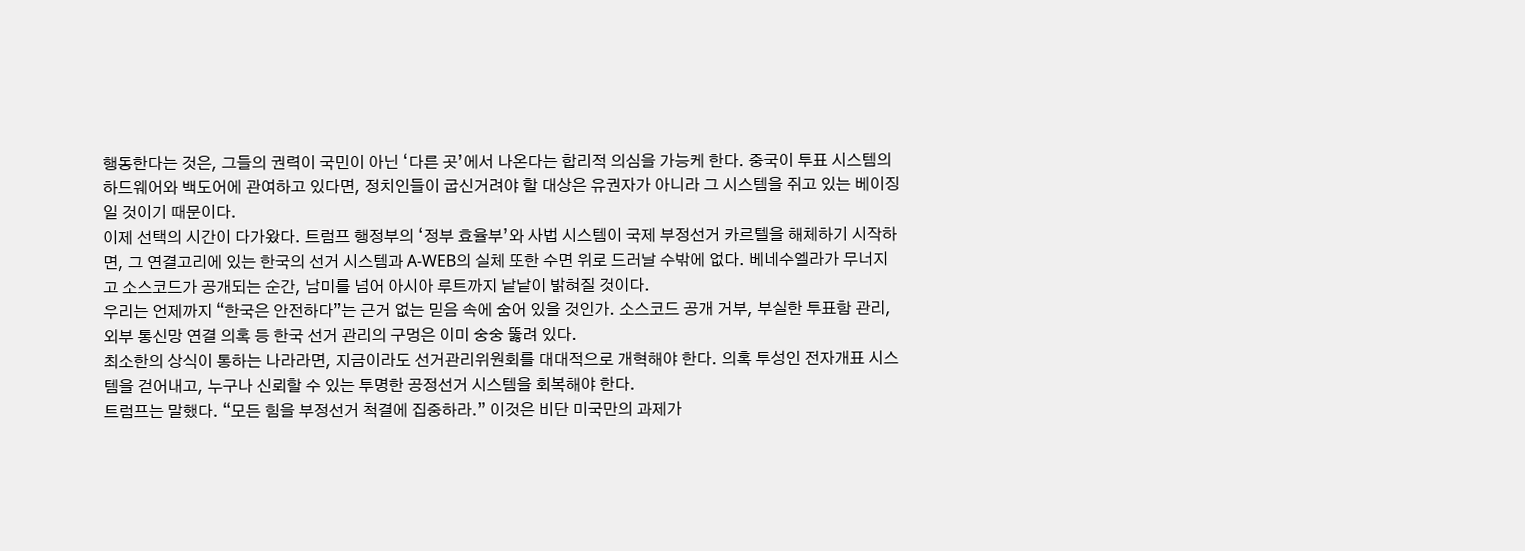행동한다는 것은, 그들의 권력이 국민이 아닌 ‘다른 곳’에서 나온다는 합리적 의심을 가능케 한다. 중국이 투표 시스템의 하드웨어와 백도어에 관여하고 있다면, 정치인들이 굽신거려야 할 대상은 유권자가 아니라 그 시스템을 쥐고 있는 베이징일 것이기 때문이다.
이제 선택의 시간이 다가왔다. 트럼프 행정부의 ‘정부 효율부’와 사법 시스템이 국제 부정선거 카르텔을 해체하기 시작하면, 그 연결고리에 있는 한국의 선거 시스템과 A-WEB의 실체 또한 수면 위로 드러날 수밖에 없다. 베네수엘라가 무너지고 소스코드가 공개되는 순간, 남미를 넘어 아시아 루트까지 낱낱이 밝혀질 것이다.
우리는 언제까지 “한국은 안전하다”는 근거 없는 믿음 속에 숨어 있을 것인가. 소스코드 공개 거부, 부실한 투표함 관리, 외부 통신망 연결 의혹 등 한국 선거 관리의 구멍은 이미 숭숭 뚫려 있다.
최소한의 상식이 통하는 나라라면, 지금이라도 선거관리위원회를 대대적으로 개혁해야 한다. 의혹 투성인 전자개표 시스템을 걷어내고, 누구나 신뢰할 수 있는 투명한 공정선거 시스템을 회복해야 한다.
트럼프는 말했다. “모든 힘을 부정선거 척결에 집중하라.” 이것은 비단 미국만의 과제가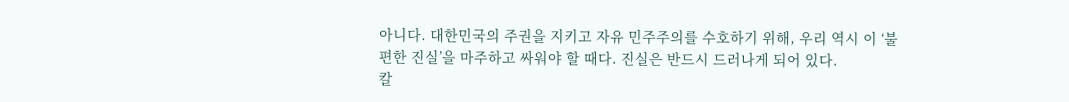아니다. 대한민국의 주권을 지키고 자유 민주주의를 수호하기 위해, 우리 역시 이 ‘불편한 진실’을 마주하고 싸워야 할 때다. 진실은 반드시 드러나게 되어 있다.
칼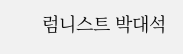럼니스트 박대석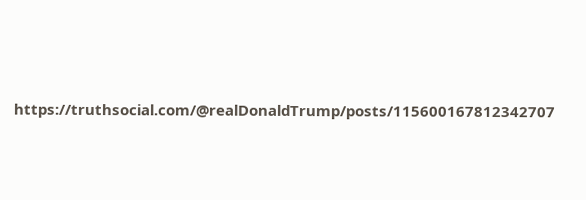https://truthsocial.com/@realDonaldTrump/posts/115600167812342707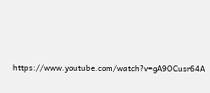https://www.youtube.com/watch?v=gA9OCusr64A